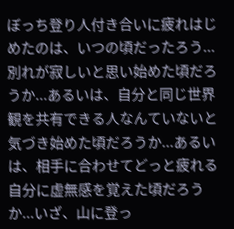ぼっち登り人付き合いに疲れはじめたのは、いつの頃だったろう...別れが寂しいと思い始めた頃だろうか...あるいは、自分と同じ世界観を共有できる人なんていないと気づき始めた頃だろうか...あるいは、相手に合わせてどっと疲れる自分に虚無感を覚えた頃だろうか...いざ、山に登っ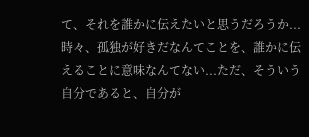て、それを誰かに伝えたいと思うだろうか...時々、孤独が好きだなんてことを、誰かに伝えることに意味なんてない...ただ、そういう自分であると、自分が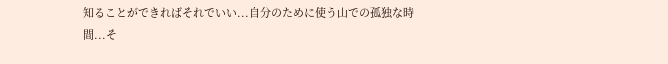知ることができればそれでいい...自分のために使う山での孤独な時間...そ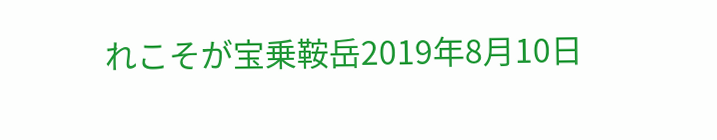れこそが宝乗鞍岳2019年8月10日